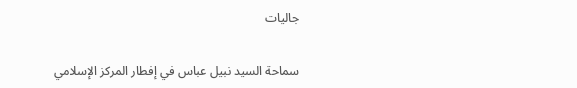جاليات

سماحة السيد نبيل عباس في إفطار المركز الإسلامي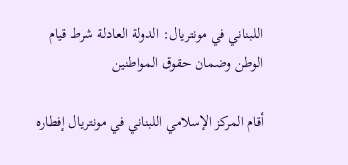اللبناني في مونتريال: الدولة العادلة شرط قيام الوطن وضمان حقوق المواطنين

أقام المركز الإسلامي اللبناني في مونتريال إفطاره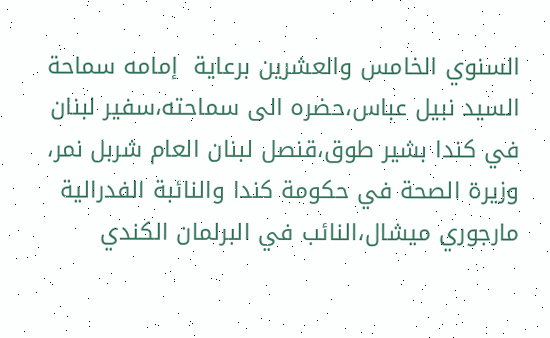السنوي الخامس والعشرين برعاية  إمامه سماحة السيد نبيل عباس،حضره الى سماحته،سفير لبنان في كندا بشير طوق،قنصل لبنان العام شربل نمر، وزيرة الصحة في حكومة كندا والنائبة الفدرالية  مارجوري ميشال،النائب في البرلمان الكندي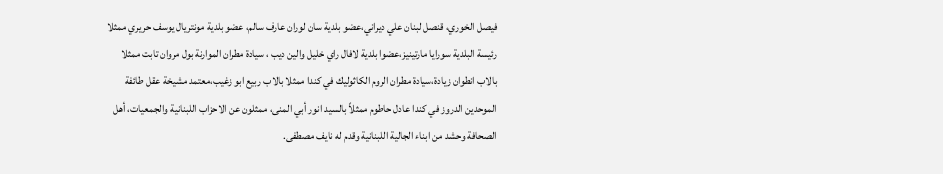فيصل الخوري، قنصل لبنان علي ديراني،عضو بلدية سان لوران عارف سالم، عضو بلدية مونتريال يوسف حريري ممثلا رئيسة البلدية سورايا مارتينيز،عضوا بلدية لافال راي خليل والين ديب ، سيادة مطران الموارنة بول مروان تابت ممثلا بالاب انطوان زيادة،سيادة مطران الروم الكاثوليك في كندا ممثلا بالاب ربيع ابو زغيب،معتمد مشيخة عقل طائفة الموحدين الدروز في كندا عادل حاطوم ممثلاً بالسيد انور أبي المنى، ممثلون عن الاحزاب اللبنانية والجمعيات، أهل الصحافة وحشد من ابناء الجالية اللبنانية وقدم له نايف مصطفى.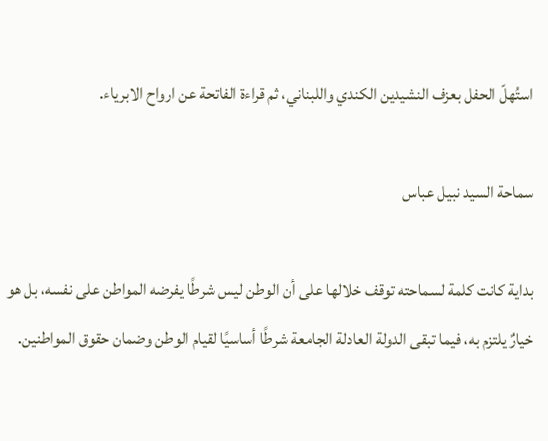استُهلّ الحفل بعزف النشيدين الكندي واللبناني، ثم قراءة الفاتحة عن ارواح الابرياء.

سماحة السيد نبيل عباس

بداية كانت كلمة لسماحته توقف خلالها على أن الوطن ليس شرطًا يفرضه المواطن على نفسه، بل هو خيارٌ يلتزم به، فيما تبقى الدولة العادلة الجامعة شرطًا أساسيًا لقيام الوطن وضمان حقوق المواطنين.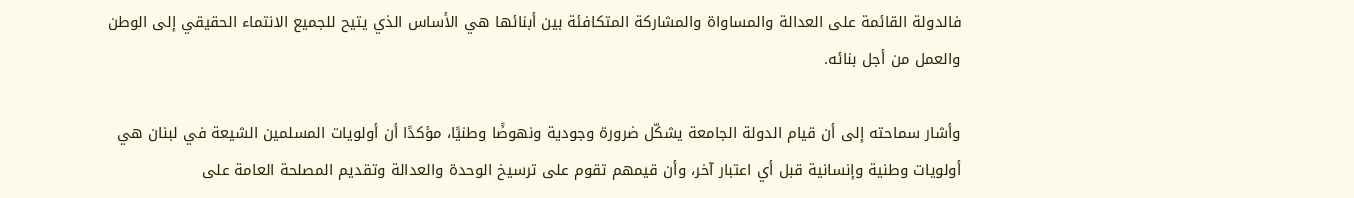فالدولة القائمة على العدالة والمساواة والمشاركة المتكافئة بين أبنائها هي الأساس الذي يتيح للجميع الانتماء الحقيقي إلى الوطن والعمل من أجل بنائه.

وأشار سماحته إلى أن قيام الدولة الجامعة يشكّل ضرورة وجودية ونهوضًا وطنيًا، مؤكدًا أن أولويات المسلمين الشيعة في لبنان هي أولويات وطنية وإنسانية قبل أي اعتبار آخر، وأن قيمهم تقوم على ترسيخ الوحدة والعدالة وتقديم المصلحة العامة على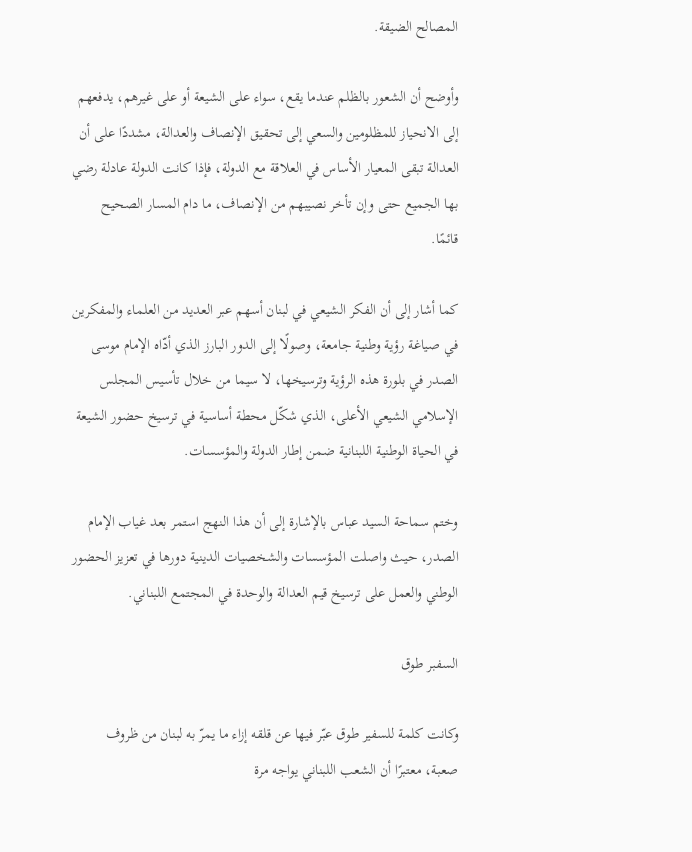المصالح الضيقة.

وأوضح أن الشعور بالظلم عندما يقع، سواء على الشيعة أو على غيرهم، يدفعهم إلى الانحياز للمظلومين والسعي إلى تحقيق الإنصاف والعدالة، مشددًا على أن العدالة تبقى المعيار الأساس في العلاقة مع الدولة، فإذا كانت الدولة عادلة رضي بها الجميع حتى وإن تأخر نصيبهم من الإنصاف، ما دام المسار الصحيح قائمًا.

كما أشار إلى أن الفكر الشيعي في لبنان أسهم عبر العديد من العلماء والمفكرين في صياغة رؤية وطنية جامعة، وصولًا إلى الدور البارز الذي أدّاه الإمام موسى الصدر في بلورة هذه الرؤية وترسيخها، لا سيما من خلال تأسيس المجلس الإسلامي الشيعي الأعلى، الذي شكّل محطة أساسية في ترسيخ حضور الشيعة في الحياة الوطنية اللبنانية ضمن إطار الدولة والمؤسسات.

وختم سماحة السيد عباس بالإشارة إلى أن هذا النهج استمر بعد غياب الإمام الصدر، حيث واصلت المؤسسات والشخصيات الدينية دورها في تعزيز الحضور الوطني والعمل على ترسيخ قيم العدالة والوحدة في المجتمع اللبناني.

السفبر طوق

وكانت كلمة للسفير طوق عبّر فيها عن قلقه إزاء ما يمرّ به لبنان من ظروف صعبة، معتبرًا أن الشعب اللبناني يواجه مرة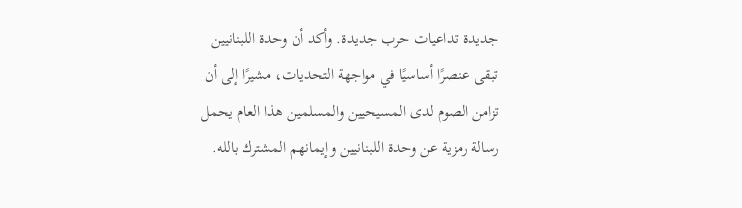جديدة تداعيات حرب جديدة. وأكد أن وحدة اللبنانيين تبقى عنصرًا أساسيًا في مواجهة التحديات، مشيرًا إلى أن تزامن الصوم لدى المسيحيين والمسلمين هذا العام يحمل رسالة رمزية عن وحدة اللبنانيين وإيمانهم المشترك بالله.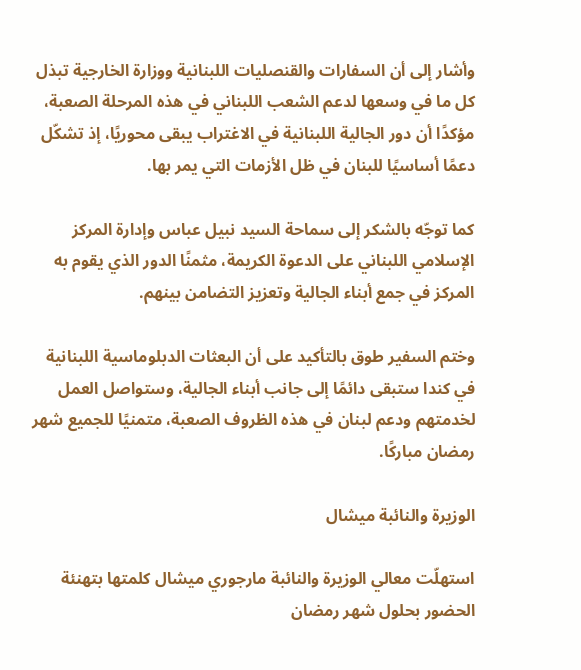وأشار إلى أن السفارات والقنصليات اللبنانية ووزارة الخارجية تبذل كل ما في وسعها لدعم الشعب اللبناني في هذه المرحلة الصعبة، مؤكدًا أن دور الجالية اللبنانية في الاغتراب يبقى محوريًا، إذ تشكّل دعمًا أساسيًا للبنان في ظل الأزمات التي يمر بها.

كما توجّه بالشكر إلى سماحة السيد نبيل عباس وإدارة المركز الإسلامي اللبناني على الدعوة الكريمة، مثمنًا الدور الذي يقوم به المركز في جمع أبناء الجالية وتعزيز التضامن بينهم.

وختم السفير طوق بالتأكيد على أن البعثات الدبلوماسية اللبنانية في كندا ستبقى دائمًا إلى جانب أبناء الجالية، وستواصل العمل لخدمتهم ودعم لبنان في هذه الظروف الصعبة، متمنيًا للجميع شهر رمضان مباركًا.

الوزيرة والنائبة ميشال

استهلّت معالي الوزيرة والنائبة مارجوري ميشال كلمتها بتهنئة الحضور بحلول شهر رمضان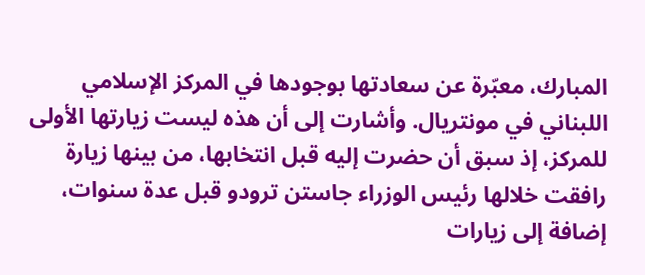المبارك، معبّرة عن سعادتها بوجودها في المركز الإسلامي اللبناني في مونتريال. وأشارت إلى أن هذه ليست زيارتها الأولى للمركز، إذ سبق أن حضرت إليه قبل انتخابها، من بينها زيارة رافقت خلالها رئيس الوزراء جاستن ترودو قبل عدة سنوات، إضافة إلى زيارات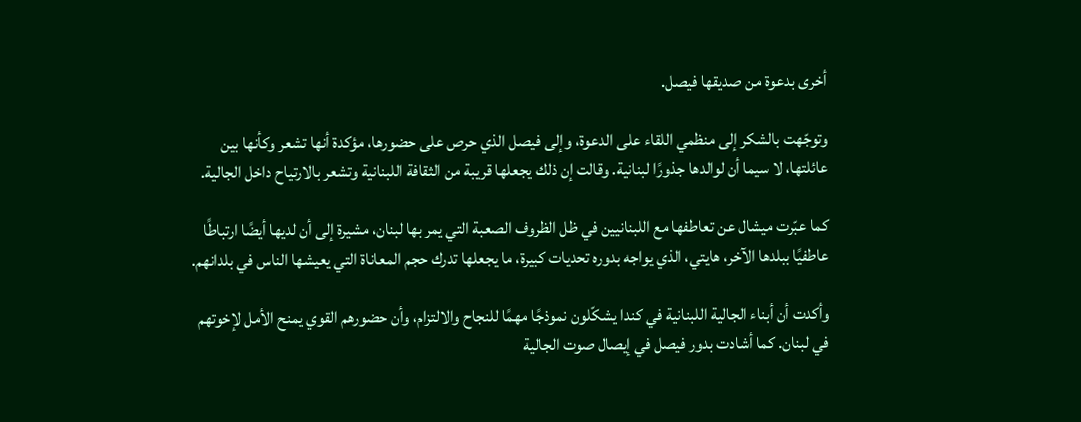أخرى بدعوة من صديقها فيصل.

وتوجّهت بالشكر إلى منظمي اللقاء على الدعوة، وإلى فيصل الذي حرص على حضورها، مؤكدة أنها تشعر وكأنها بين عائلتها، لا سيما أن لوالدها جذورًا لبنانية. وقالت إن ذلك يجعلها قريبة من الثقافة اللبنانية وتشعر بالارتياح داخل الجالية.

كما عبّرت ميشال عن تعاطفها مع اللبنانيين في ظل الظروف الصعبة التي يمر بها لبنان، مشيرة إلى أن لديها أيضًا ارتباطًا عاطفيًا ببلدها الآخر، هايتي، الذي يواجه بدوره تحديات كبيرة، ما يجعلها تدرك حجم المعاناة التي يعيشها الناس في بلدانهم.

وأكدت أن أبناء الجالية اللبنانية في كندا يشكّلون نموذجًا مهمًا للنجاح والالتزام، وأن حضورهم القوي يمنح الأمل لإخوتهم في لبنان. كما أشادت بدور فيصل في إيصال صوت الجالية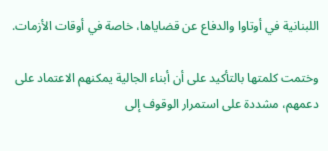اللبنانية في أوتاوا والدفاع عن قضاياها، خاصة في أوقات الأزمات.

وختمت كلمتها بالتأكيد على أن أبناء الجالية يمكنهم الاعتماد على دعمهم، مشددة على استمرار الوقوف إلى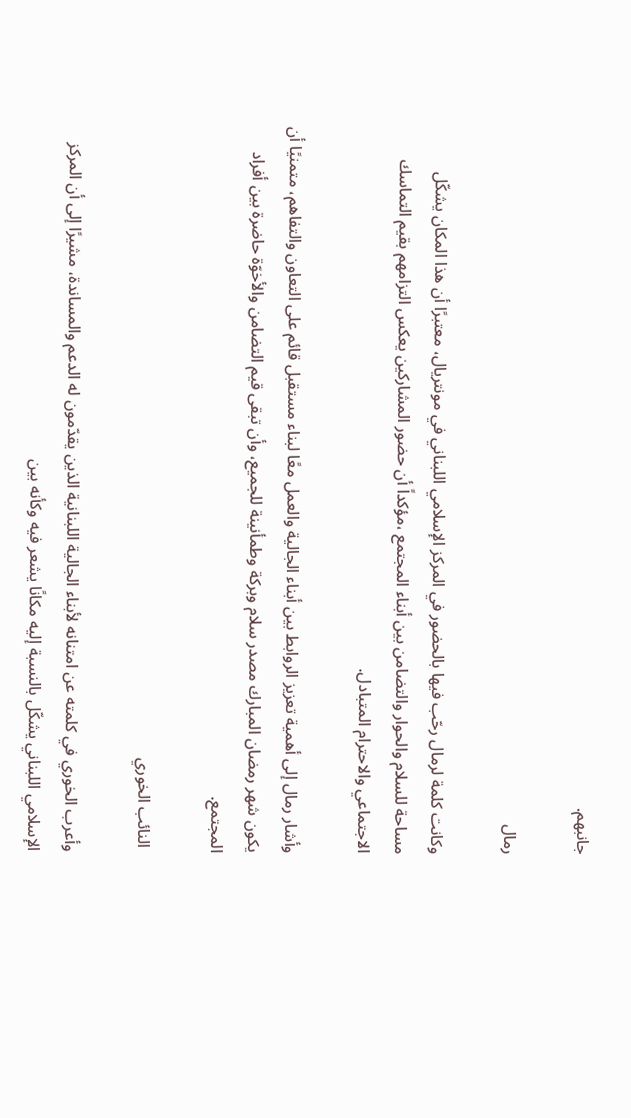جانبهم.

رمال

وكانت كلمة لرمال رحّب فيها بالحضور في المركز الإسلامي اللبناني في مونتريال، معتبرًا أن هذا المكان يشكّل مساحة للسلام والحوار والتضامن بين أبناء المجتمع ،مؤكداً أن حضور المشاركين يعكس التزامهم بقيم التماسك الاجتماعي والاحترام المتبادل.

وأشار رمال إلى أهمية تعزيز الروابط بين أبناء الجالية والعمل معًا لبناء مستقبل قائم على التعاون والتفاهم، متمنيًا أن يكون شهر رمضان المبارك مصدر سلام وبركة وطمأنينة للجميع، وأن تبقى قيم التضامن والأخوّة حاضرة بين أفراد المجتمع.

 النائب الخوري

وأعرب الخوري في كلمته عن امتنانه لأبناء الجالية اللبنانية الذين يقدّمون له الدعم والمساندة، مشيرًا إلى أن المركز الإسلامي اللبناني يشكّل بالنسبة إليه مكانًا يشعر فيه وكأنه بين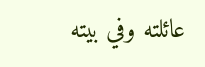عائلته وفي بيته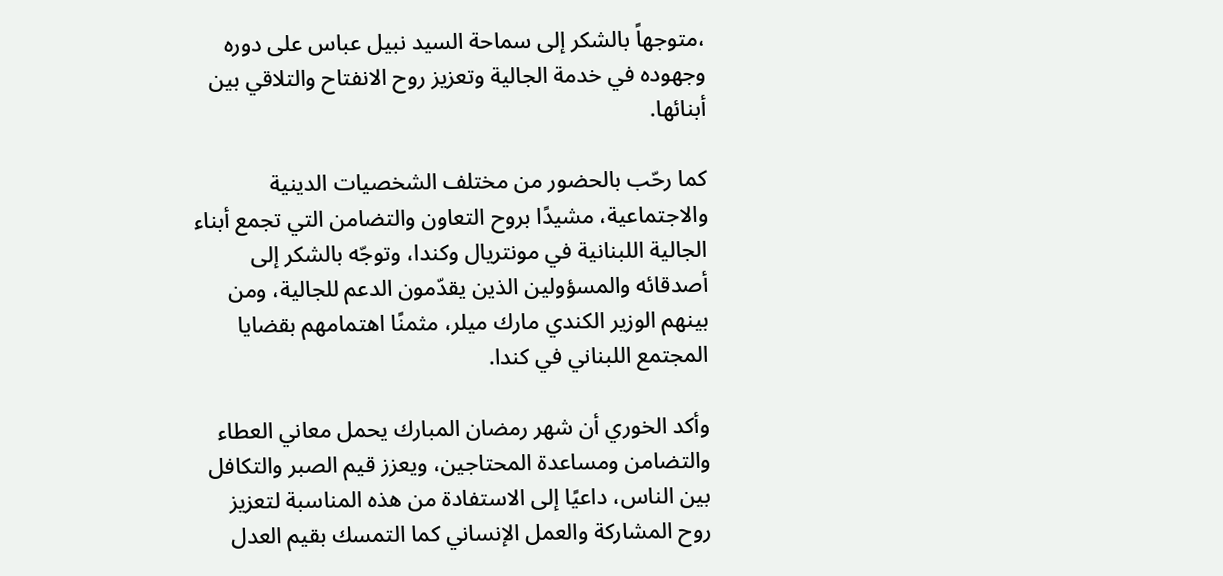،متوجهاً بالشكر إلى سماحة السيد نبيل عباس على دوره وجهوده في خدمة الجالية وتعزيز روح الانفتاح والتلاقي بين أبنائها.

كما رحّب بالحضور من مختلف الشخصيات الدينية والاجتماعية، مشيدًا بروح التعاون والتضامن التي تجمع أبناء الجالية اللبنانية في مونتريال وكندا، وتوجّه بالشكر إلى أصدقائه والمسؤولين الذين يقدّمون الدعم للجالية، ومن بينهم الوزير الكندي مارك ميلر، مثمنًا اهتمامهم بقضايا المجتمع اللبناني في كندا.

وأكد الخوري أن شهر رمضان المبارك يحمل معاني العطاء والتضامن ومساعدة المحتاجين، ويعزز قيم الصبر والتكافل بين الناس، داعيًا إلى الاستفادة من هذه المناسبة لتعزيز روح المشاركة والعمل الإنساني كما التمسك بقيم العدل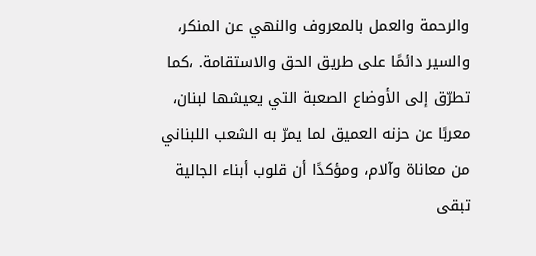والرحمة والعمل بالمعروف والنهي عن المنكر، والسير دائمًا على طريق الحق والاستقامة. ،كما تطرّق إلى الأوضاع الصعبة التي يعيشها لبنان، معربًا عن حزنه العميق لما يمرّ به الشعب اللبناني من معاناة وآلام، ومؤكدًا أن قلوب أبناء الجالية تبقى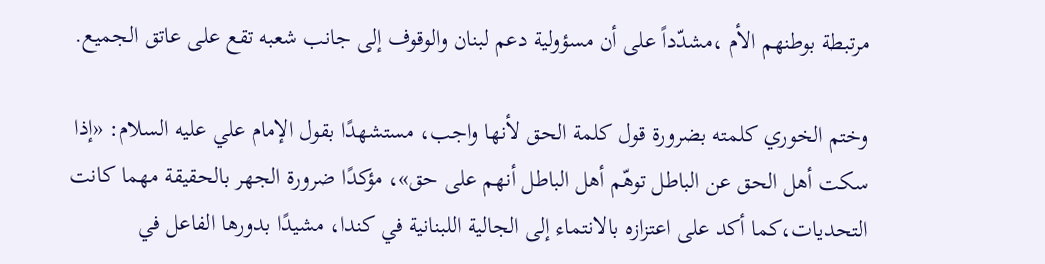مرتبطة بوطنهم الأم ،مشدّداً على أن مسؤولية دعم لبنان والوقوف إلى جانب شعبه تقع على عاتق الجميع.

وختم الخوري كلمته بضرورة قول كلمة الحق لأنها واجب، مستشهدًا بقول الإمام علي عليه السلام: «إذا سكت أهل الحق عن الباطل توهّم أهل الباطل أنهم على حق»، مؤكدًا ضرورة الجهر بالحقيقة مهما كانت التحديات،كما أكد على اعتزازه بالانتماء إلى الجالية اللبنانية في كندا، مشيدًا بدورها الفاعل في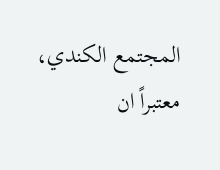المجتمع الكندي، معتبراً ان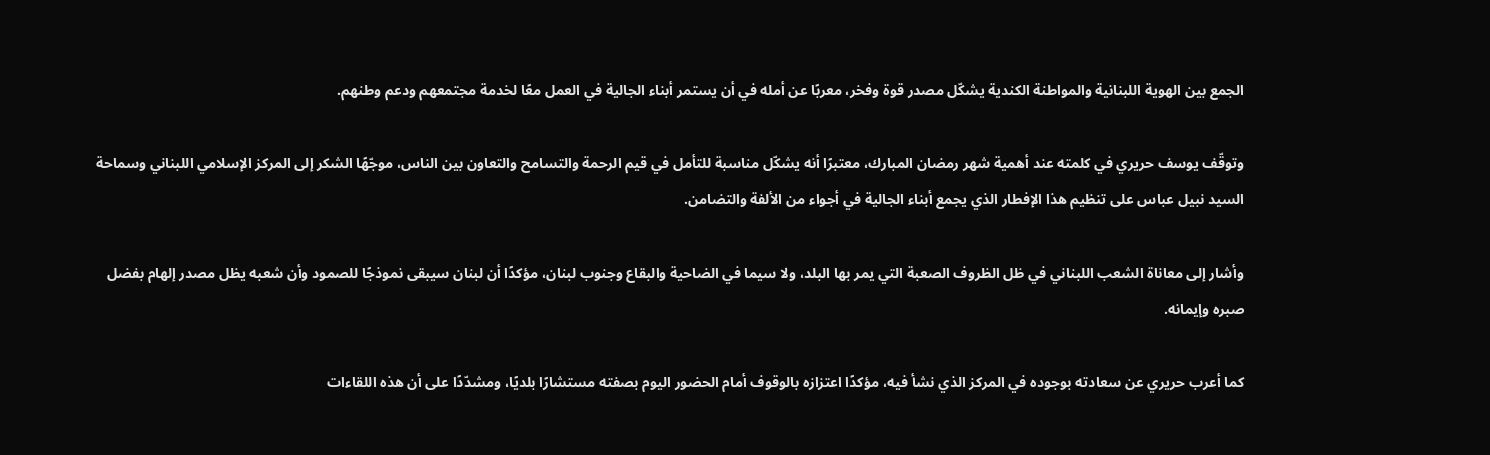الجمع بين الهوية اللبنانية والمواطنة الكندية يشكّل مصدر قوة وفخر، معربًا عن أمله في أن يستمر أبناء الجالية في العمل معًا لخدمة مجتمعهم ودعم وطنهم.

وتوقّف يوسف حريري في كلمته عند أهمية شهر رمضان المبارك، معتبرًا أنه يشكّل مناسبة للتأمل في قيم الرحمة والتسامح والتعاون بين الناس، موجّهًا الشكر إلى المركز الإسلامي اللبناني وسماحة السيد نبيل عباس على تنظيم هذا الإفطار الذي يجمع أبناء الجالية في أجواء من الألفة والتضامن.

وأشار إلى معاناة الشعب اللبناني في ظل الظروف الصعبة التي يمر بها البلد، ولا سيما في الضاحية والبقاع وجنوب لبنان، مؤكدًا أن لبنان سيبقى نموذجًا للصمود وأن شعبه يظل مصدر إلهام بفضل صبره وإيمانه.

كما أعرب حريري عن سعادته بوجوده في المركز الذي نشأ فيه، مؤكدًا اعتزازه بالوقوف أمام الحضور اليوم بصفته مستشارًا بلديًا، ومشدّدًا على أن هذه اللقاءات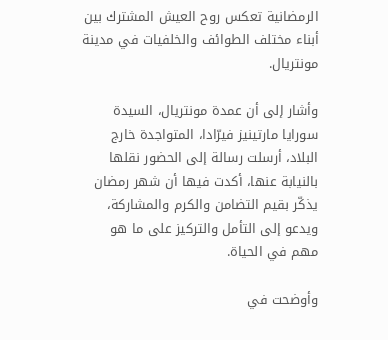الرمضانية تعكس روح العيش المشترك بين أبناء مختلف الطوائف والخلفيات في مدينة مونتريال.

وأشار إلى أن عمدة مونتريال، السيدة سورايا مارتينيز فيرّادا، المتواجدة خارج البلاد، أرسلت رسالة إلى الحضور نقلها بالنيابة عنها، أكدت فيها أن شهر رمضان يذكّر بقيم التضامن والكرم والمشاركة، ويدعو إلى التأمل والتركيز على ما هو مهم في الحياة.

وأوضحت في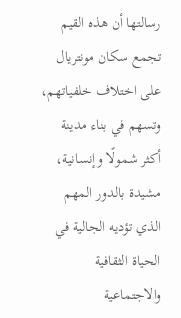رسالتها أن هذه القيم تجمع سكان مونتريال على اختلاف خلفياتهم، وتسهم في بناء مدينة أكثر شمولًا وإنسانية، مشيدة بالدور المهم الذي تؤديه الجالية في الحياة الثقافية والاجتماعية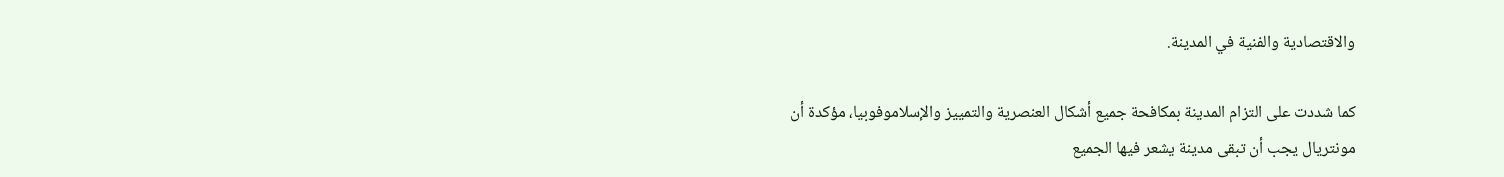والاقتصادية والفنية في المدينة.

كما شددت على التزام المدينة بمكافحة جميع أشكال العنصرية والتمييز والإسلاموفوبيا، مؤكدة أن مونتريال يجب أن تبقى مدينة يشعر فيها الجميع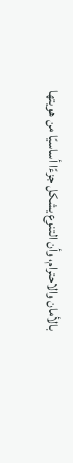بالأمان والاحترام، وأن التنوع يشكل جزءًا أساسيًا من هويتها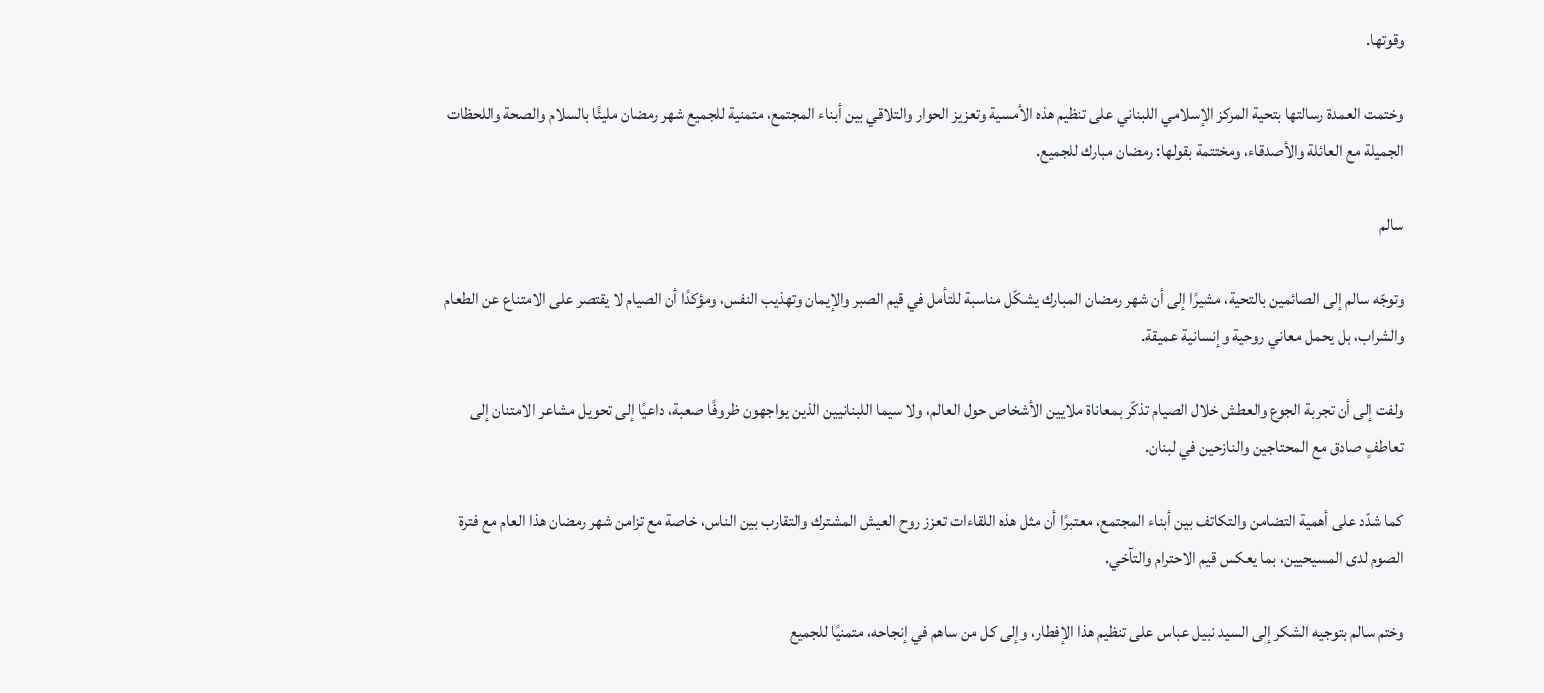وقوتها.

وختمت العمدة رسالتها بتحية المركز الإسلامي اللبناني على تنظيم هذه الأمسية وتعزيز الحوار والتلاقي بين أبناء المجتمع، متمنية للجميع شهر رمضان مليئًا بالسلام والصحة واللحظات الجميلة مع العائلة والأصدقاء، ومختتمة بقولها: رمضان مبارك للجميع.

سالم

وتوجّه سالم إلى الصائمين بالتحية، مشيرًا إلى أن شهر رمضان المبارك يشكّل مناسبة للتأمل في قيم الصبر والإيمان وتهذيب النفس، ومؤكدًا أن الصيام لا يقتصر على الامتناع عن الطعام والشراب، بل يحمل معاني روحية وإنسانية عميقة.

ولفت إلى أن تجربة الجوع والعطش خلال الصيام تذكّر بمعاناة ملايين الأشخاص حول العالم، ولا سيما اللبنانيين الذين يواجهون ظروفًا صعبة، داعيًا إلى تحويل مشاعر الامتنان إلى تعاطفٍ صادق مع المحتاجين والنازحين في لبنان.

كما شدّد على أهمية التضامن والتكاتف بين أبناء المجتمع، معتبرًا أن مثل هذه اللقاءات تعزز روح العيش المشترك والتقارب بين الناس، خاصة مع تزامن شهر رمضان هذا العام مع فترة الصوم لدى المسيحيين، بما يعكس قيم الاحترام والتآخي.

وختم سالم بتوجيه الشكر إلى السيد نبيل عباس على تنظيم هذا الإفطار، وإلى كل من ساهم في إنجاحه، متمنيًا للجميع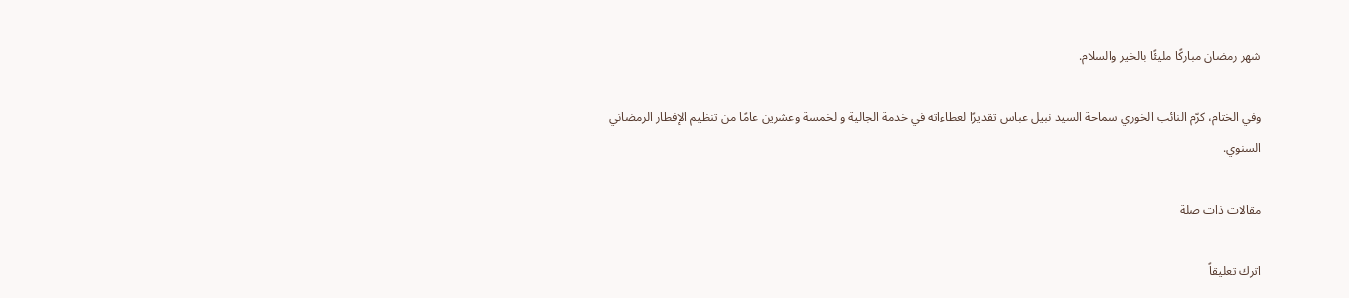شهر رمضان مباركًا مليئًا بالخير والسلام.

وفي الختام، كرّم النائب الخوري سماحة السيد نبيل عباس تقديرًا لعطاءاته في خدمة الجالية و لخمسة وعشرين عامًا من تنظيم الإفطار الرمضاني السنوي.

مقالات ذات صلة

اترك تعليقاً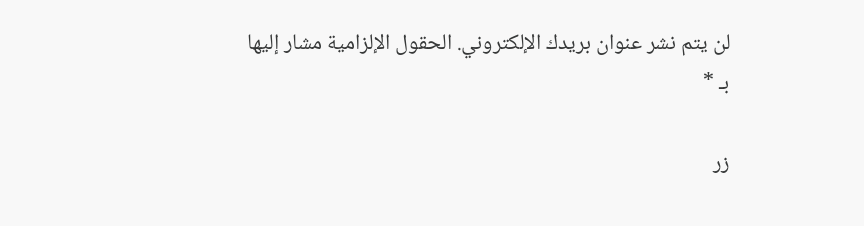لن يتم نشر عنوان بريدك الإلكتروني. الحقول الإلزامية مشار إليها بـ *

زر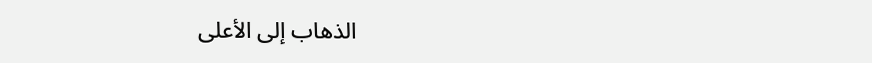الذهاب إلى الأعلى